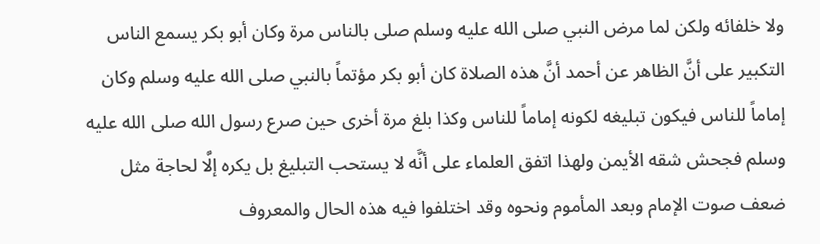ولا خلفائه ولكن لما مرض النبي صلى الله عليه وسلم صلى بالناس مرة وكان أبو بكر يسمع الناس التكبير على أنَّ الظاهر عن أحمد أنَّ هذه الصلاة كان أبو بكر مؤتماً بالنبي صلى الله عليه وسلم وكان إماماً للناس فيكون تبليغه لكونه إماماً للناس وكذا بلغ مرة أخرى حين صرع رسول الله صلى الله عليه وسلم فجحش شقه الأيمن ولهذا اتفق العلماء على أنَّه لا يستحب التبليغ بل يكره إلَّا لحاجة مثل ضعف صوت الإمام وبعد المأموم ونحوه وقد اختلفوا فيه هذه الحال والمعروف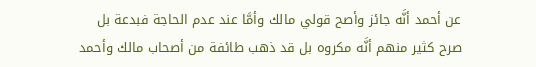عن أحمد أنَّه جائز وأصح قولي مالك وأمَّا عند عدم الحاجة فبدعة بل صرح كثير منهم أنَّه مكروه بل قد ذهب طائفة من أصحاب مالك وأحمد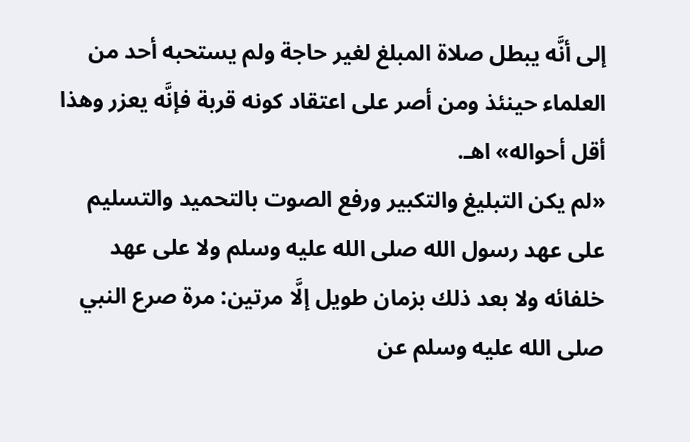إلى أنَّه يبطل صلاة المبلغ لغير حاجة ولم يستحبه أحد من العلماء حينئذ ومن أصر على اعتقاد كونه قربة فإنَّه يعزر وهذا أقل أحواله» اهـ.
«لم يكن التبليغ والتكبير ورفع الصوت بالتحميد والتسليم على عهد رسول الله صلى الله عليه وسلم ولا على عهد خلفائه ولا بعد ذلك بزمان طويل إلَّا مرتين: مرة صرع النبي صلى الله عليه وسلم عن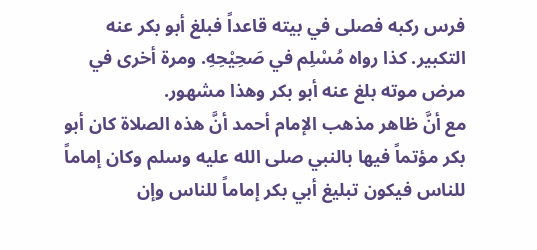فرس ركبه فصلى في بيته قاعداً فبلغ أبو بكر عنه التكبير. كذا رواه مُسْلِم في صَحِيْحِهِ. ومرة أخرى في مرض موته بلغ عنه أبو بكر وهذا مشهور.
مع أنَّ ظاهر مذهب الإمام أحمد أنَّ هذه الصلاة كان أبو بكر مؤتماً فيها بالنبي صلى الله عليه وسلم وكان إماماً للناس فيكون تبليغ أبي بكر إماماً للناس وإن